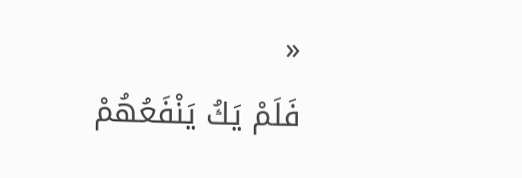«
فَلَمْ يَكُ يَنْفَعُهُمْ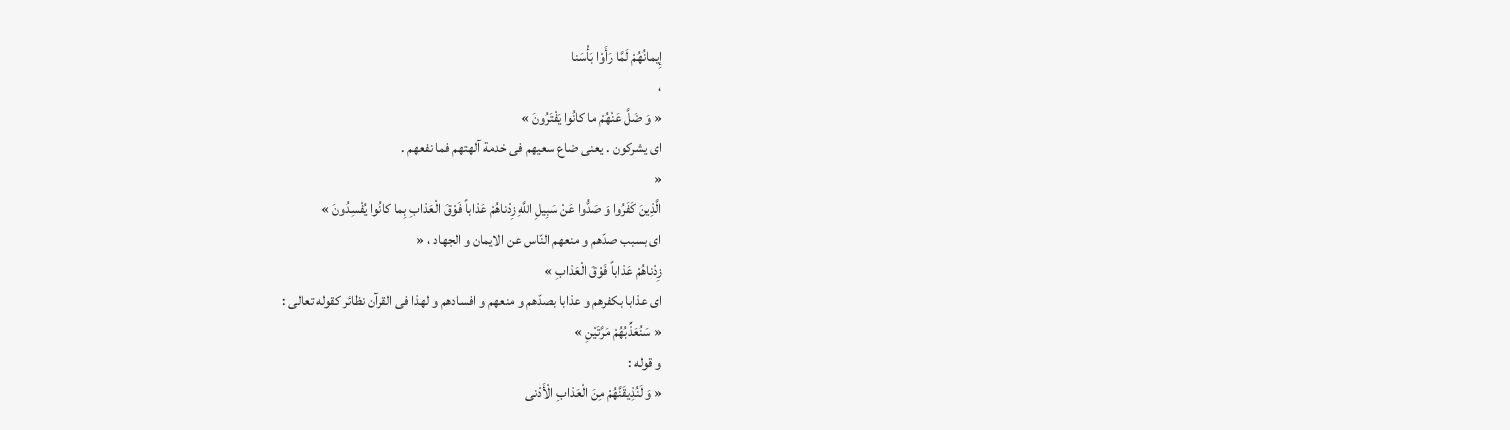إِيمانُهُمْ لَمَّا رَأَوْا بَأْسَنا
،
« وَ ضَلَّ عَنْهُمْ ما كانُوا يَفْتَرُونَ »
اى يشركون . يعنى ضاع سعيهم فى خدمة آلهتهم فما نفعهم .
«
الَّذِينَ كَفَرُوا وَ صَدُّوا عَنْ سَبِيلِ اللَّهِ زِدْناهُمْ عَذاباً فَوْقَ الْعَذابِ بِما كانُوا يُفْسِدُونَ »
اى بسبب صدّهم و منعهم النّاس عن الايمان و الجهاد ، «
زِدْناهُمْ عَذاباً فَوْقَ الْعَذابِ »
اى عذابا بكفرهم و عذابا بصدّهم و منعهم و افسادهم و لهذا فى القرآن نظائر كقوله تعالى :
« سَنُعَذِّبُهُمْ مَرَّتَيْنِ »
و قوله :
« وَ لَنُذِيقَنَّهُمْ مِنَ الْعَذابِ الْأَدْنى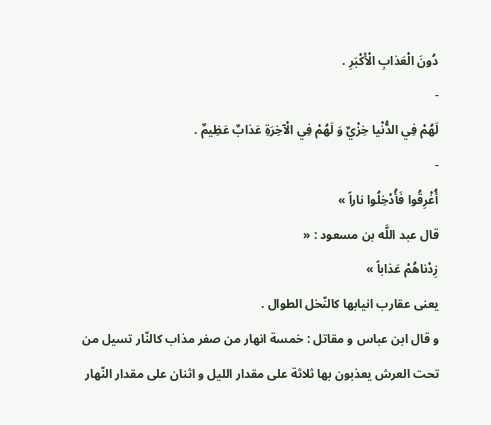دُونَ الْعَذابِ الْأَكْبَرِ .
-
لَهُمْ فِي الدُّنْيا خِزْيٌ وَ لَهُمْ فِي الْآخِرَةِ عَذابٌ عَظِيمٌ .
-
أُغْرِقُوا فَأُدْخِلُوا ناراً »
قال عبد اللَّه بن مسعود : «
زِدْناهُمْ عَذاباً »
يعنى عقارب انيابها كالنّخل الطوال .
و قال ابن عباس و مقاتل : خمسة انهار من صفر مذاب كالنّار تسيل من تحت العرش يعذبون بها ثلاثة على مقدار الليل و اثنان على مقدار النّهار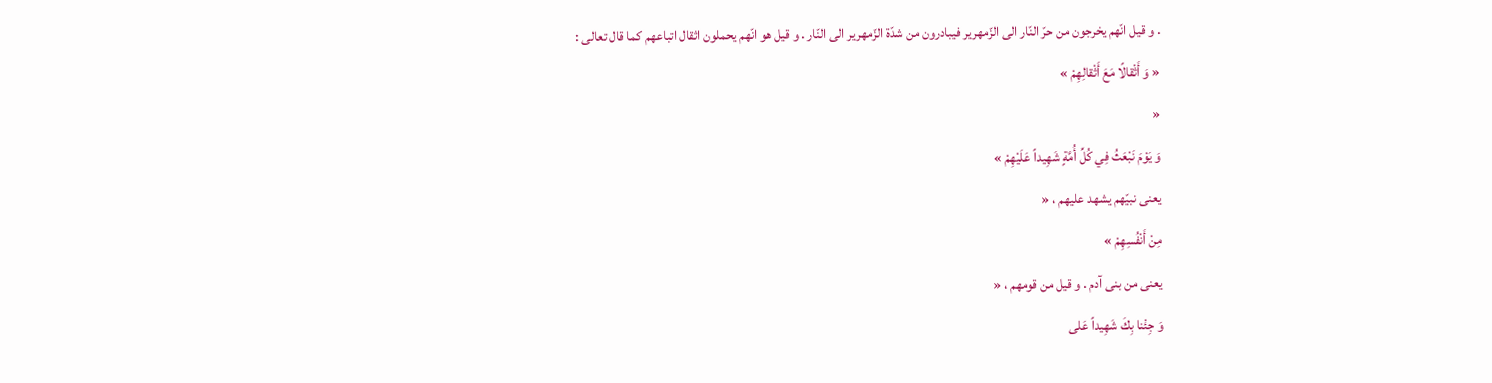. و قيل انّهم يخرجون من حرّ النّار الى الزّمهرير فيبادرون من شدّة الزّمهرير الى النّار . و قيل هو انّهم يحملون اثقال اتباعهم كما قال تعالى :
« وَ أَثْقالًا مَعَ أَثْقالِهِمْ »
«
وَ يَوْمَ نَبْعَثُ فِي كُلِّ أُمَّةٍ شَهِيداً عَلَيْهِمْ »
يعنى نبيّهم يشهد عليهم ، «
مِنْ أَنْفُسِهِمْ »
يعنى من بنى آدم . و قيل من قومهم ، «
وَ جِئْنا بِكَ شَهِيداً عَلى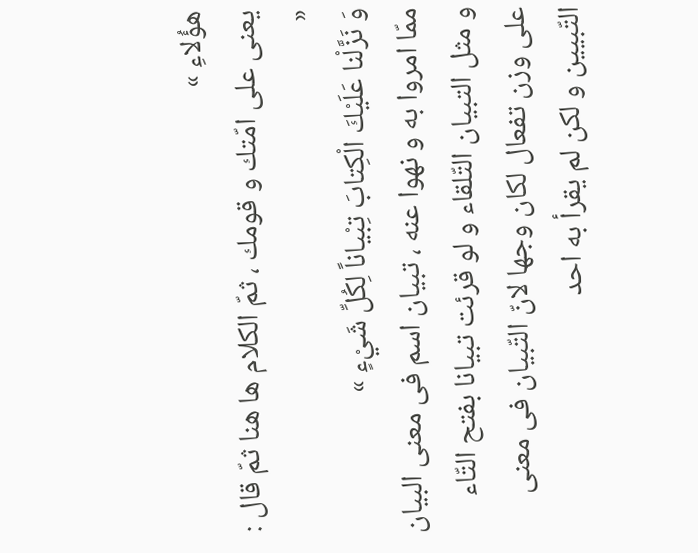هؤُلاءِ »
يعنى على امّتك و قومك ، ثمّ الكلام ها هنا ثمّ قال : «
وَ نَزَّلْنا عَلَيْكَ الْكِتابَ تِبْياناً لِكُلِّ شَيْءٍ »
ممّا امروا به و نهوا عنه ، تبيان اسم فى معنى البيان و مثل التبيان التّلقاء و لو قرئت تبيانا بفتح التّاء على وزن تفعال لكان وجها لانّ التّبيان فى معنى التّبيين و لكن لم يقرأ به احد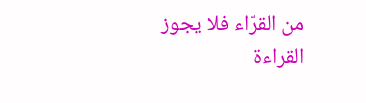من القرّاء فلا يجوز القراءة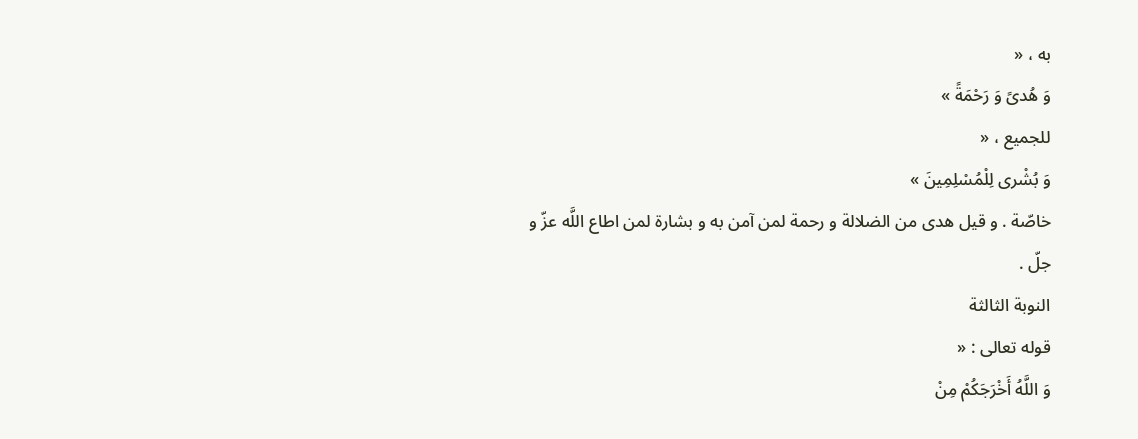به ، «
وَ هُدىً وَ رَحْمَةً »
للجميع ، «
وَ بُشْرى لِلْمُسْلِمِينَ »
خاصّة . و قيل هدى من الضلالة و رحمة لمن آمن به و بشارة لمن اطاع اللَّه عزّ و جلّ .
النوبة الثالثة
قوله تعالى : «
وَ اللَّهُ أَخْرَجَكُمْ مِنْ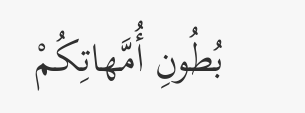بُطُونِ أُمَّهاتِكُمْ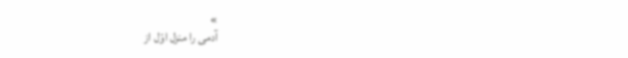»
آدمى را منزل اوّل از